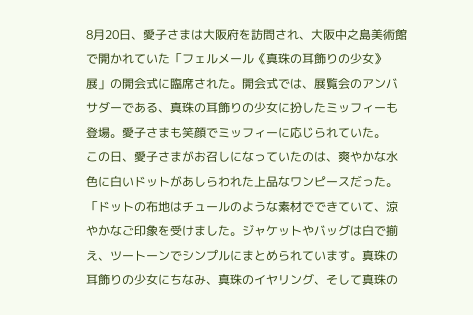8月20日、愛子さまは大阪府を訪問され、大阪中之島美術館で開かれていた「フェルメール《真珠の耳飾りの少女》展」の開会式に臨席された。開会式では、展覧会のアンバサダーである、真珠の耳飾りの少女に扮したミッフィーも登場。愛子さまも笑顔でミッフィーに応じられていた。
この日、愛子さまがお召しになっていたのは、爽やかな水色に白いドットがあしらわれた上品なワンピースだった。
「ドットの布地はチュールのような素材でできていて、涼やかなご印象を受けました。ジャケットやバッグは白で揃え、ツートーンでシンプルにまとめられています。真珠の耳飾りの少女にちなみ、真珠のイヤリング、そして真珠の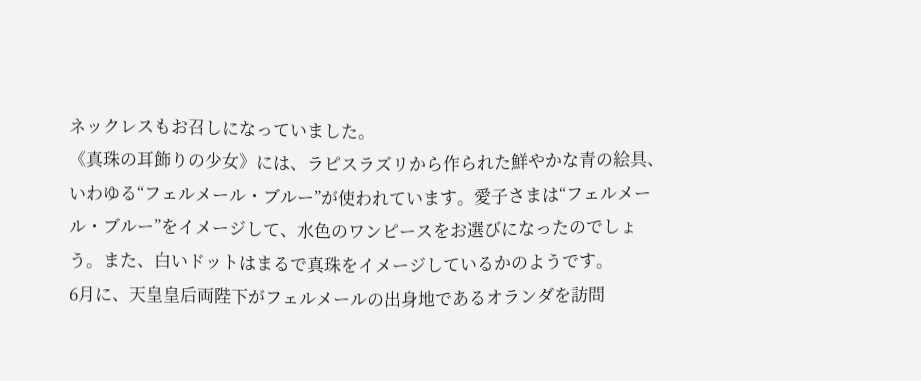ネックレスもお召しになっていました。
《真珠の耳飾りの少女》には、ラピスラズリから作られた鮮やかな青の絵具、いわゆる“フェルメール・ブルー”が使われています。愛子さまは“フェルメール・ブルー”をイメージして、水色のワンピースをお選びになったのでしょう。また、白いドットはまるで真珠をイメージしているかのようです。
6月に、天皇皇后両陛下がフェルメールの出身地であるオランダを訪問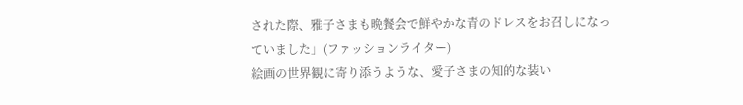された際、雅子さまも晩餐会で鮮やかな青のドレスをお召しになっていました」(ファッションライター)
絵画の世界観に寄り添うような、愛子さまの知的な装い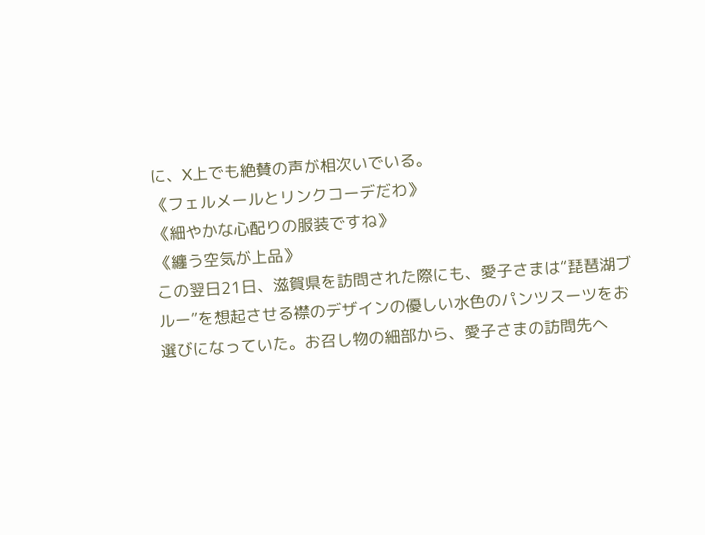に、X上でも絶賛の声が相次いでいる。
《フェルメールとリンクコーデだわ》
《細やかな心配りの服装ですね》
《纏う空気が上品》
この翌日21日、滋賀県を訪問された際にも、愛子さまは“琵琶湖ブルー”を想起させる襟のデザインの優しい水色のパンツスーツをお選びになっていた。お召し物の細部から、愛子さまの訪問先へ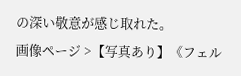の深い敬意が感じ取れた。
画像ページ >【写真あり】《フェル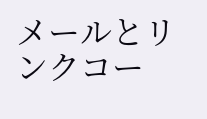メールとリンクコー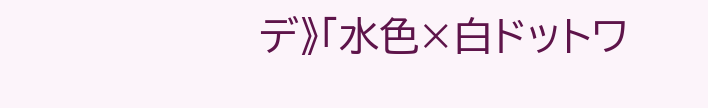デ》「水色×白ドットワ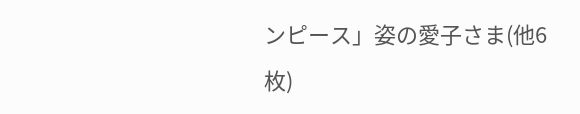ンピース」姿の愛子さま(他6枚)